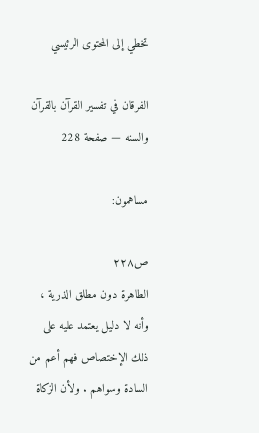تخطي إلى المحتوى الرئيسي

الفرقان في تفسير القرآن بالقرآن والسنه — صفحة 228

مساهمون:

ص٢٢٨
الطاهرة دون مطلق الذرية ، وأنه لا دليل يعتمد عليه على ذلك الإختصاص فهم أعم من السادة وسواهم . ولأن الزكاة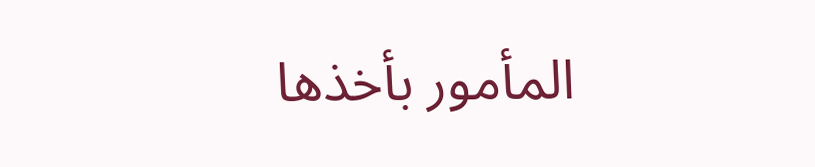المأمور بأخذها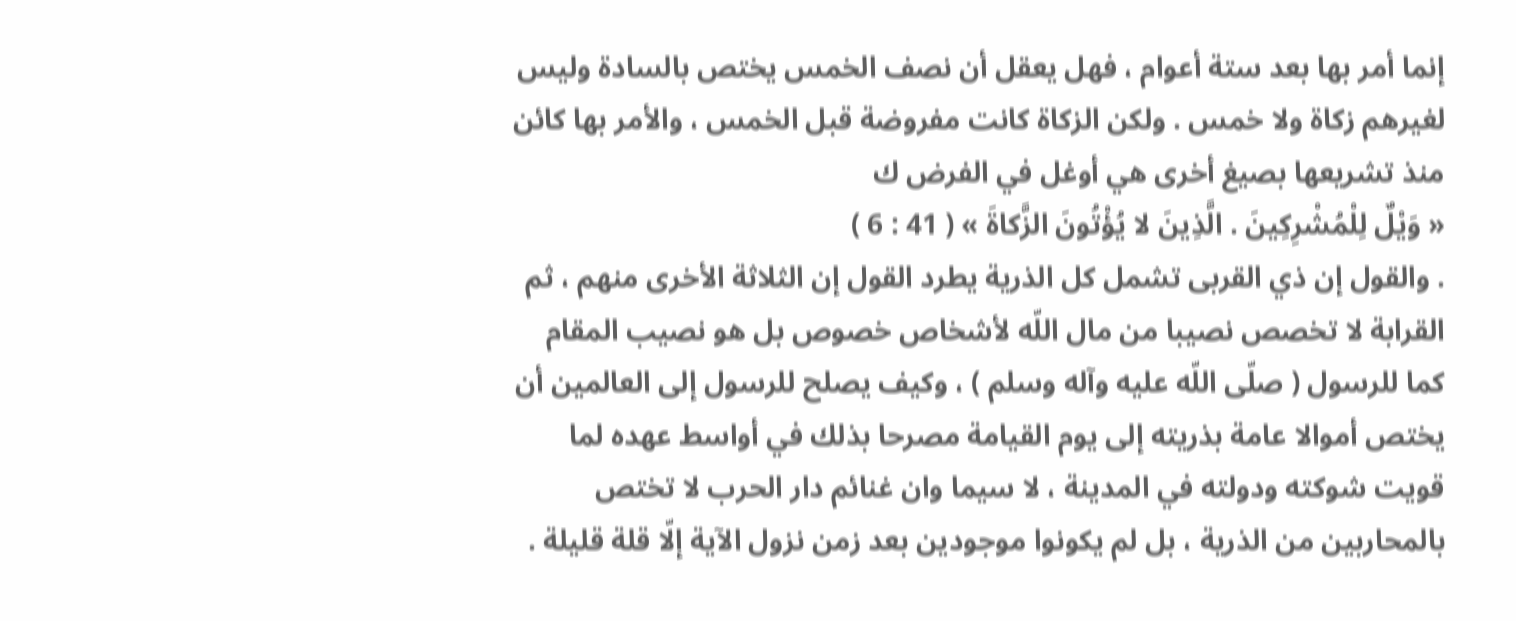إنما أمر بها بعد ستة أعوام ، فهل يعقل أن نصف الخمس يختص بالسادة وليس لغيرهم زكاة ولا خمس . ولكن الزكاة كانت مفروضة قبل الخمس ، والأمر بها كائن منذ تشريعها بصيغ أخرى هي أوغل في الفرض ك
« وَيْلٌ لِلْمُشْرِكِينَ . الَّذِينَ لا يُؤْتُونَ الزَّكاةَ » ( 41 : 6 )
. والقول إن ذي القربى تشمل كل الذرية يطرد القول إن الثلاثة الأخرى منهم ، ثم القرابة لا تخصص نصيبا من مال اللّه لأشخاص خصوص بل هو نصيب المقام كما للرسول ( صلّى اللّه عليه وآله وسلم ) ، وكيف يصلح للرسول إلى العالمين أن يختص أموالا عامة بذريته إلى يوم القيامة مصرحا بذلك في أواسط عهده لما قويت شوكته ودولته في المدينة ، لا سيما وان غنائم دار الحرب لا تختص بالمحاربين من الذرية ، بل لم يكونوا موجودين بعد زمن نزول الآية إلّا قلة قليلة .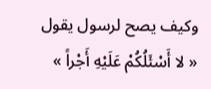وكيف يصح لرسول يقول
« لا أَسْئَلُكُمْ عَلَيْهِ أَجْراً »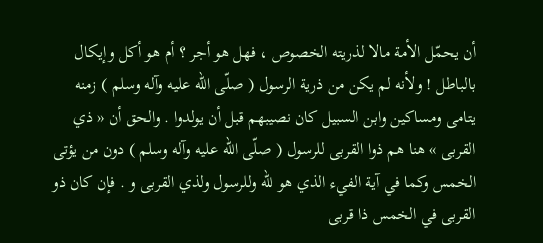أن يحمّل الأمة مالا لذريته الخصوص ، فهل هو أجر ؟ أم هو أكل وإيكال بالباطل ! ولأنه لم يكن من ذرية الرسول ( صلّى اللّه عليه وآله وسلم ) زمنه يتامى ومساكين وابن السبيل كان نصيبهم قبل أن يولدوا . والحق أن « ذي القربى » هنا هم ذوا القربى للرسول ( صلّى اللّه عليه وآله وسلم ) دون من يؤتى الخمس وكما في آية الفيء الذي هو للّه وللرسول ولذي القربى و . فإن كان ذو القربى في الخمس ذا قربى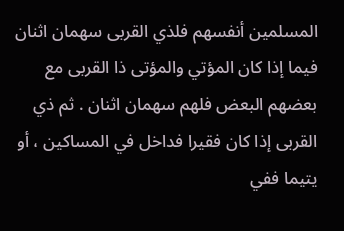المسلمين أنفسهم فلذي القربى سهمان اثنان فيما إذا كان المؤتي والمؤتى ذا القربى مع بعضهم البعض فلهم سهمان اثنان . ثم ذي القربى إذا كان فقيرا فداخل في المساكين ، أو يتيما ففي